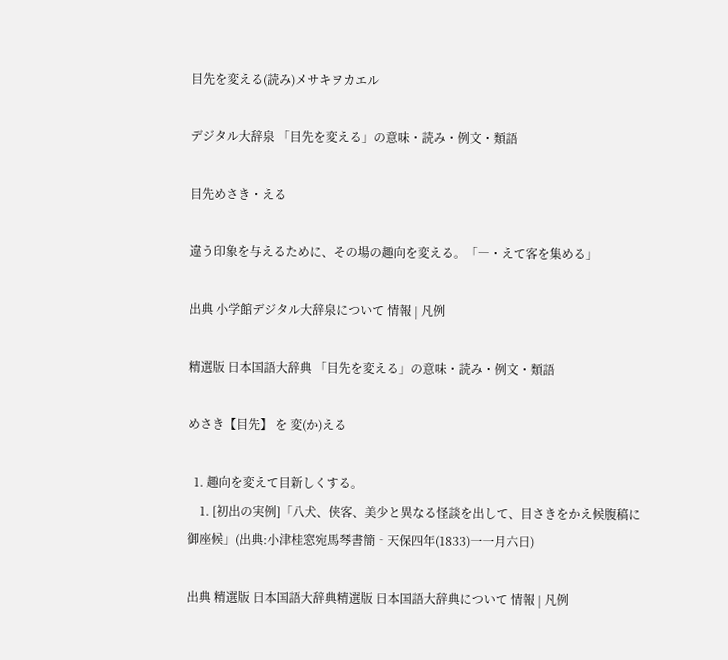目先を変える(読み)メサキヲカエル

デジタル大辞泉 「目先を変える」の意味・読み・例文・類語

目先めさき・える

違う印象を与えるために、その場の趣向を変える。「―・えて客を集める」

出典 小学館デジタル大辞泉について 情報 | 凡例

精選版 日本国語大辞典 「目先を変える」の意味・読み・例文・類語

めさき【目先】 を 変(か)える

  1. 趣向を変えて目新しくする。
    1. [初出の実例]「八犬、侠客、美少と異なる怪談を出して、目さきをかえ候腹稿に御座候」(出典:小津桂窓宛馬琴書簡‐天保四年(1833)一一月六日)

出典 精選版 日本国語大辞典精選版 日本国語大辞典について 情報 | 凡例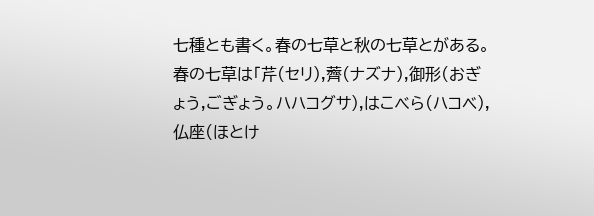七種とも書く。春の七草と秋の七草とがある。春の七草は「芹(セリ),薺(ナズナ),御形(おぎょう,ごぎょう。ハハコグサ),はこべら(ハコベ),仏座(ほとけ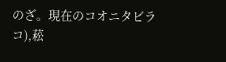のざ。現在のコオニタビラコ),菘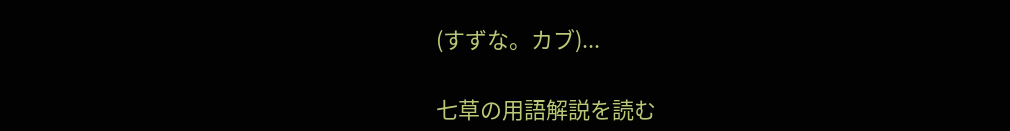(すずな。カブ)...

七草の用語解説を読む